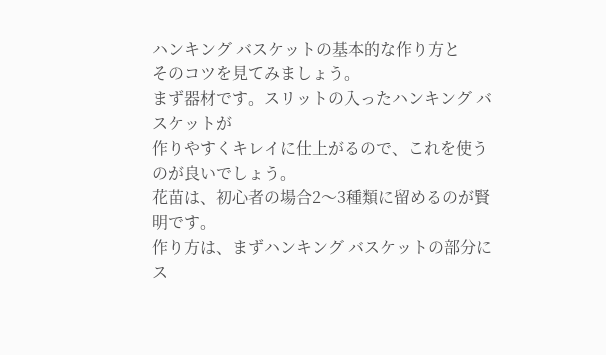ハンキング バスケットの基本的な作り方と
そのコツを見てみましょう。
まず器材です。スリットの入ったハンキング バスケットが
作りやすくキレイに仕上がるので、これを使うのが良いでしょう。
花苗は、初心者の場合2〜3種類に留めるのが賢明です。
作り方は、まずハンキング バスケットの部分にス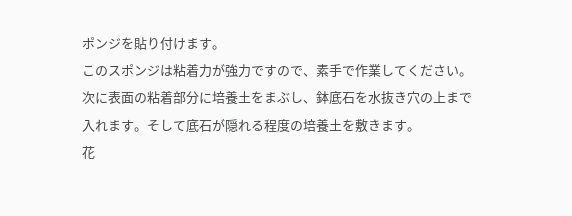ポンジを貼り付けます。
このスポンジは粘着力が強力ですので、素手で作業してください。
次に表面の粘着部分に培養土をまぶし、鉢底石を水抜き穴の上まで
入れます。そして底石が隠れる程度の培養土を敷きます。
花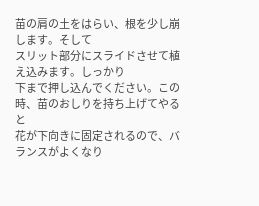苗の肩の土をはらい、根を少し崩します。そして
スリット部分にスライドさせて植え込みます。しっかり
下まで押し込んでください。この時、苗のおしりを持ち上げてやると
花が下向きに固定されるので、バランスがよくなり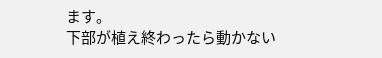ます。
下部が植え終わったら動かない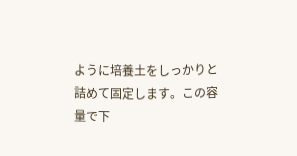ように培養土をしっかりと
詰めて固定します。この容量で下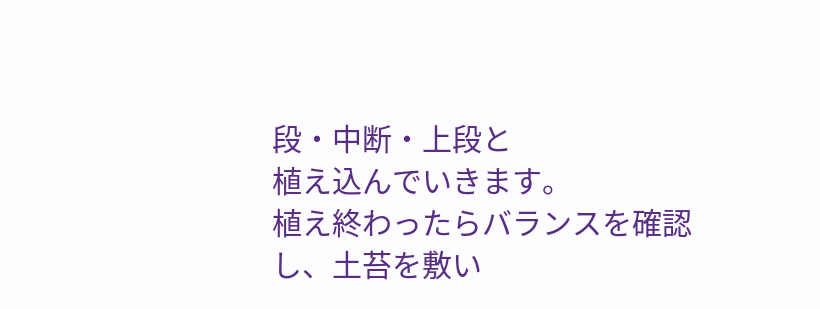段・中断・上段と
植え込んでいきます。
植え終わったらバランスを確認し、土苔を敷い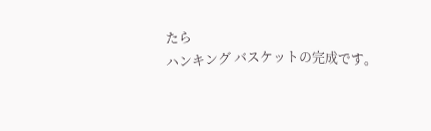たら
ハンキング バスケットの完成です。